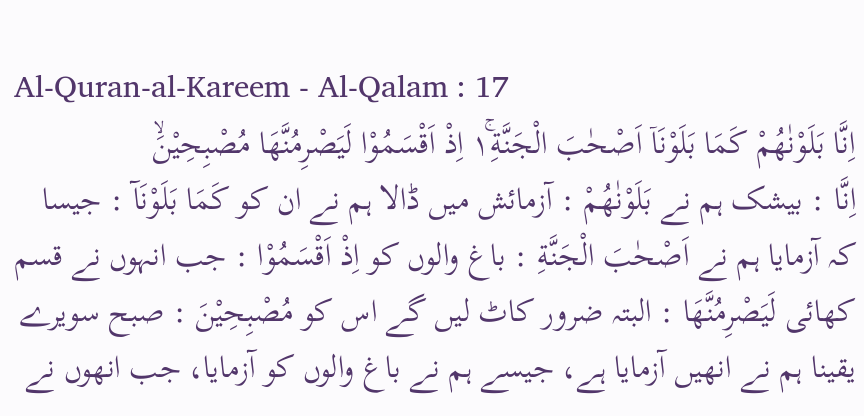Al-Quran-al-Kareem - Al-Qalam : 17
اِنَّا بَلَوْنٰهُمْ كَمَا بَلَوْنَاۤ اَصْحٰبَ الْجَنَّةِ١ۚ اِذْ اَقْسَمُوْا لَیَصْرِمُنَّهَا مُصْبِحِیْنَۙ
اِنَّا : بیشک ہم نے بَلَوْنٰهُمْ : آزمائش میں ڈالا ہم نے ان کو كَمَا بَلَوْنَآ : جیسا کہ آزمایا ہم نے اَصْحٰبَ الْجَنَّةِ : باغ والوں کو اِذْ اَقْسَمُوْا : جب انہوں نے قسم کھائی لَيَصْرِمُنَّهَا : البتہ ضرور کاٹ لیں گے اس کو مُصْبِحِيْنَ : صبح سویرے
یقینا ہم نے انھیں آزمایا ہے، جیسے ہم نے باغ والوں کو آزمایا، جب انھوں نے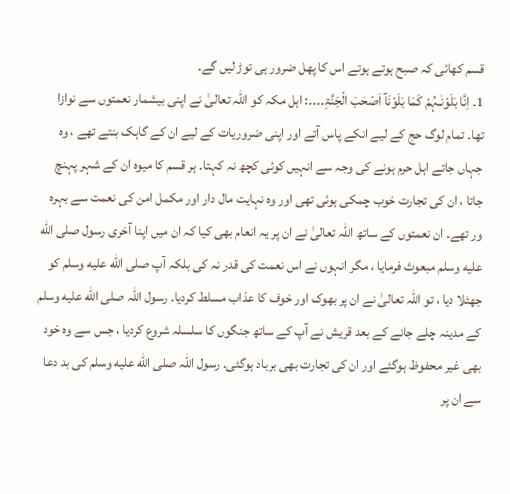قسم کھائی کہ صبح ہوتے ہوتے اس کا پھل ضرور ہی توڑ لیں گے۔
1۔ اِنَّا بَلَوْنٰـہُمْ کَمَا بَلَوْنَآ اَصْحٰبَ الْجَنَّۃِ۔۔۔۔: اہل مکہ کو اللہ تعالیٰ نے اپنی بیشمار نعمتوں سے نوازا تھا۔ تمام لوگ حج کے لیے انکے پاس آتے اور اپنی ضروریات کے لیے ان کے گاہک بنتے تھے ، وہ جہاں جاتے اہل حرم ہونے کی وجہ سے انہیں کوئی کچھ نہ کہتا۔ ہر قسم کا میوہ ان کے شہر پہنچ جاتا ، ان کی تجارت خوب چمکی ہوئی تھی اور وہ نہایت مال دار اور مکمل امن کی نعمت سے بہرہ ور تھے۔ ان نعمتوں کے ساتھ اللہ تعالیٰ نے ان پر یہ انعام بھی کیا کہ ان میں اپنا آخری رسول صلى الله عليه وسلم مبعوث فرمایا ، مگر انہوں نے اس نعمت کی قدر نہ کی بلکہ آپ صلى الله عليه وسلم کو جھٹلا دیا ، تو اللہ تعالیٰ نے ان پر بھوک اور خوف کا عذاب مسلط کردیا۔ رسول اللہ صلى الله عليه وسلم کے مدینہ چلے جانے کے بعد قریش نے آپ کے ساتھ جنگوں کا سلسلہ شروع کردیا ، جس سے وہ خود بھی غیر محفوظ ہوگئے اور ان کی تجارت بھی برباد ہوگئی۔ رسول اللہ صلى الله عليه وسلم کی بد دعا سے ان پر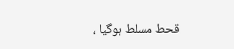قحط مسلط ہوگیا ،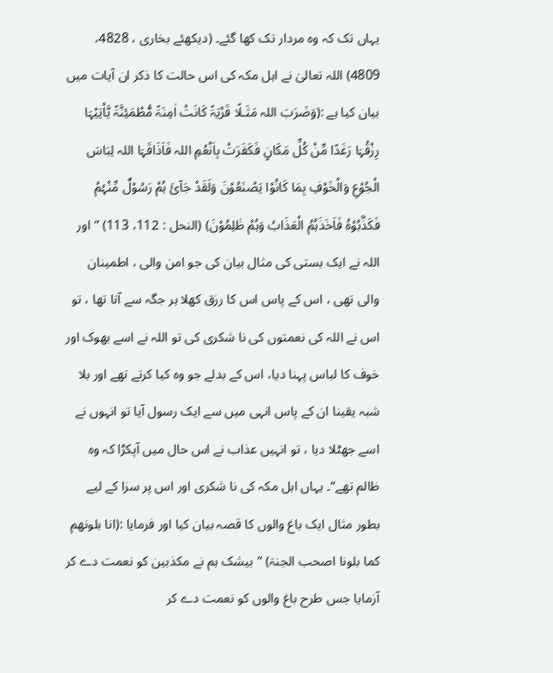یہاں تک کہ وہ مردار تک کھا گئے۔ (دیکھئے بخاری ، 4828، 4809) اللہ تعالیٰ نے اہل مکہ کی اس حالت کا ذکر ان آیات میں بیان کیا ہے :(وَضَرَبَ اللہ مَثَـلًا قَرْیَۃً کَانَتْ اٰمِنَۃً مُّطْمَئِنَّۃً یَّاْتِیْہَا رِزْقُہَا رَغَدًا مِّنْ کُلِّ مَکَانٍ فَکَفَرَتْ بِاَنْعُمِ اللہ فَاَذَاقَہَا اللہ لِبَاسَ الْجُوْعِ وَالْخَوْفِ بِمَا کَانُوْا یَصْنَعُوْنَ وَلَقَدْ جَآئَ ہُمْ رَسُوْلٌ مِّنْہُمْ فَکَذَّبُوْہُ فَاَخَذَہُمُ الْعَذَابُ وَہُمْ ظٰلِمُوْنَ) (النحل : 112، 113) ”اور اللہ نے ایک بستی کی مثال بیان کی جو امن والی ، اطمینان والی تھی ، اس کے پاس اس کا رزق کھلا ہر جگہ سے آتا تھا ، تو اس نے اللہ کی نعمتوں کی نا شکری کی تو اللہ نے اسے بھوک اور خوف کا لباس پہنا دیا، اس کے بدلے جو وہ کیا کرتے تھے اور بلا شبہ یقینا ان کے پاس انہی میں سے ایک رسول آیا تو انہوں نے اسے جھٹلا دیا ، تو انہیں عذاب نے اس حال میں آپکڑا کہ وہ ظالم تھے“۔ یہاں اہل مکہ کی نا شکری اور اس پر سزا کے لیے بطور مثال ایک باغ والوں کا قصہ بیان کیا اور فرمایا :(انا بلونھم کما بلونا اصحب الجنۃ) ”بیشک ہم نے مکذبین کو نعمت دے کر آزمایا جس طرح باغ والوں کو نعمت دے کر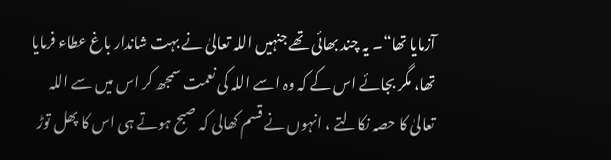آزمایا تھا“۔ یہ چند بھائی تھے جنہیں اللہ تعالیٰ نے بہت شاندار باغ عطاء فرمایا تھا، مگر بجائے اس کے کہ وہ اسے اللہ کی نعمت سمجھ کر اس میں سے اللہ تعالیٰ کا حصہ نکالتے ، انہوں نے قسم کھالی کہ صبح ہوتے ہی اس کا پھل توڑ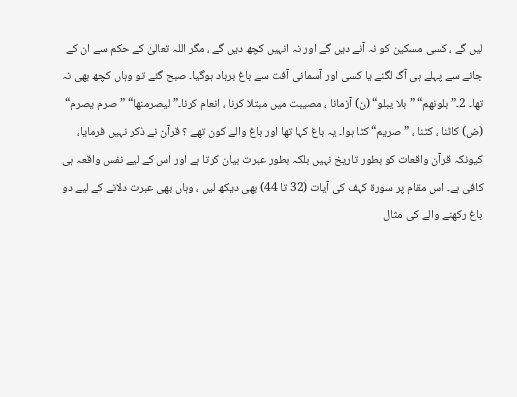لیں گے ، کسی مسکین کو نہ آنے دیں گے اور نہ انہیں کچھ دیں گے ، مگر اللہ تعالیٰ کے حکم سے ان کے جانے سے پہلے ہی آگ لگنے یا کسی اور آسمانی آفت سے باغ برباد ہوگیا۔ صبح گئے تو وہاں کچھ بھی نہ تھا۔ 2۔”بلونھم“ ”بلا یبلو“ (ن) آزمانا ، مصیبت میں مبتلا کرنا ، انعام کرنا۔”لیصرمنھا“ ”صرم یصرم“ (ض) کاٹنا ، کٹنا ، ”صریم“ کٹا ہوا۔ یہ باغ کہا تھا اور باغ والے کون تھے ؟ قرآن نے ذکر نہیں فرمایا، کیونکہ قرآن واقعات کو بطور تاریخ نہیں بلکہ بطور عبرت بیان کرتا ہے اور اس کے لیے نفس واقعہ ہی کافی ہے۔ اس مقام پر سورة کہف کی آیات (32 تا 44) بھی دیکھ لیں ، وہاں بھی عبرت دلانے کے لیے دو باغ رکھنے والے کی مثال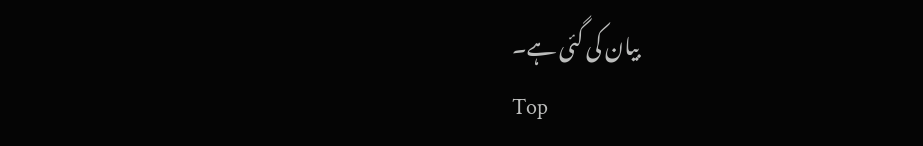بیان کی گئی ہے۔
Top